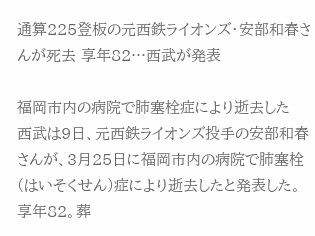通算225登板の元西鉄ライオンズ・安部和春さんが死去 享年82…西武が発表

福岡市内の病院で肺塞栓症により逝去した
西武は9日、元西鉄ライオンズ投手の安部和春さんが、3月25日に福岡市内の病院で肺塞栓(はいそくせん)症により逝去したと発表した。享年82。葬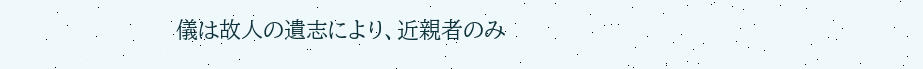儀は故人の遺志により、近親者のみ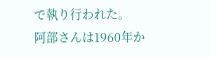で執り行われた。
阿部さんは1960年か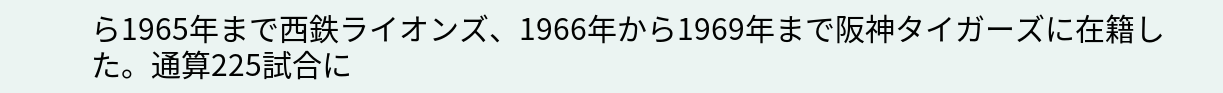ら1965年まで西鉄ライオンズ、1966年から1969年まで阪神タイガーズに在籍した。通算225試合に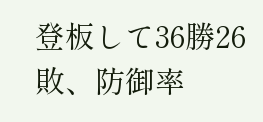登板して36勝26敗、防御率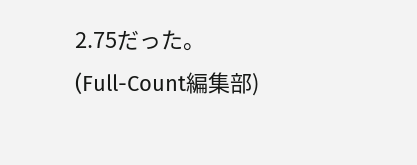2.75だった。
(Full-Count編集部)